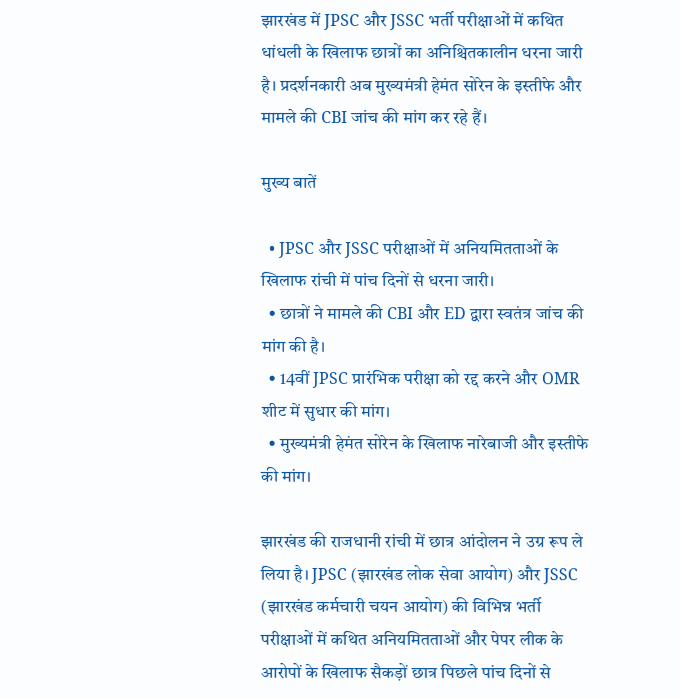झारखंड में JPSC और JSSC भर्ती परीक्षाओं में कथित धांधली के खिलाफ छात्रों का अनिश्चितकालीन धरना जारी है। प्रदर्शनकारी अब मुख्यमंत्री हेमंत सोरेन के इस्तीफे और मामले की CBI जांच की मांग कर रहे हैं।

मुख्य बातें

  • JPSC और JSSC परीक्षाओं में अनियमितताओं के खिलाफ रांची में पांच दिनों से धरना जारी।
  • छात्रों ने मामले की CBI और ED द्वारा स्वतंत्र जांच की मांग की है।
  • 14वीं JPSC प्रारंभिक परीक्षा को रद्द करने और OMR शीट में सुधार की मांग।
  • मुख्यमंत्री हेमंत सोरेन के खिलाफ नारेबाजी और इस्तीफे की मांग।

झारखंड की राजधानी रांची में छात्र आंदोलन ने उग्र रूप ले लिया है। JPSC (झारखंड लोक सेवा आयोग) और JSSC (झारखंड कर्मचारी चयन आयोग) की विभिन्न भर्ती परीक्षाओं में कथित अनियमितताओं और पेपर लीक के आरोपों के खिलाफ सैकड़ों छात्र पिछले पांच दिनों से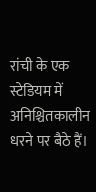रांची के एक स्टेडियम में अनिश्चितकालीन धरने पर बैठे हैं।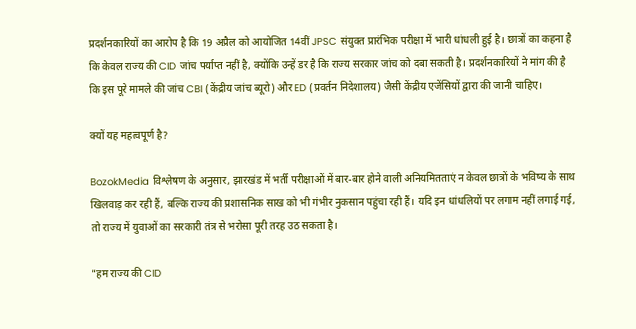प्रदर्शनकारियों का आरोप है कि 19 अप्रैल को आयोजित 14वीं JPSC संयुक्त प्रारंभिक परीक्षा में भारी धांधली हुई है। छात्रों का कहना है कि केवल राज्य की CID जांच पर्याप्त नहीं है, क्योंकि उन्हें डर है कि राज्य सरकार जांच को दबा सकती है। प्रदर्शनकारियों ने मांग की है कि इस पूरे मामले की जांच CBI (केंद्रीय जांच ब्यूरो) और ED (प्रवर्तन निदेशालय) जैसी केंद्रीय एजेंसियों द्वारा की जानी चाहिए।

क्यों यह महत्वपूर्ण है?

BozokMedia विश्लेषण के अनुसार, झारखंड में भर्ती परीक्षाओं में बार-बार होने वाली अनियमितताएं न केवल छात्रों के भविष्य के साथ खिलवाड़ कर रही हैं, बल्कि राज्य की प्रशासनिक साख को भी गंभीर नुकसान पहुंचा रही हैं। यदि इन धांधलियों पर लगाम नहीं लगाई गई, तो राज्य में युवाओं का सरकारी तंत्र से भरोसा पूरी तरह उठ सकता है।

"हम राज्य की CID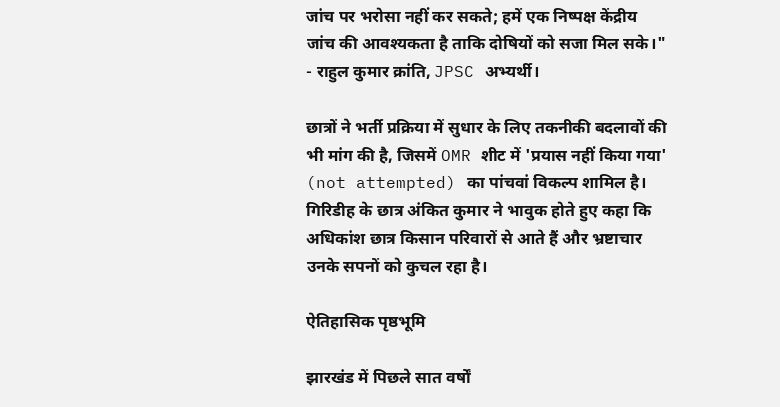जांच पर भरोसा नहीं कर सकते; हमें एक निष्पक्ष केंद्रीय जांच की आवश्यकता है ताकि दोषियों को सजा मिल सके।" - राहुल कुमार क्रांति, JPSC अभ्यर्थी।

छात्रों ने भर्ती प्रक्रिया में सुधार के लिए तकनीकी बदलावों की भी मांग की है, जिसमें OMR शीट में 'प्रयास नहीं किया गया' (not attempted) का पांचवां विकल्प शामिल है। गिरिडीह के छात्र अंकित कुमार ने भावुक होते हुए कहा कि अधिकांश छात्र किसान परिवारों से आते हैं और भ्रष्टाचार उनके सपनों को कुचल रहा है।

ऐतिहासिक पृष्ठभूमि

झारखंड में पिछले सात वर्षों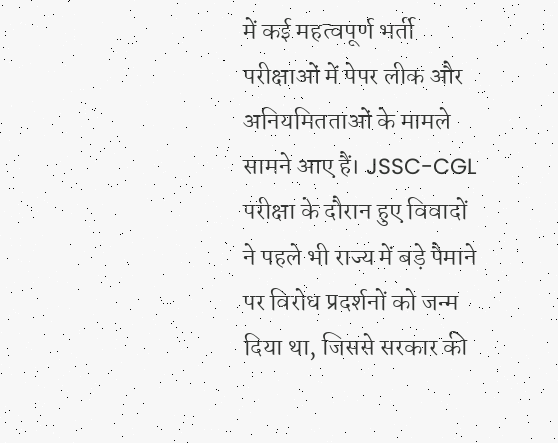में कई महत्वपूर्ण भर्ती परीक्षाओं में पेपर लीक और अनियमितताओं के मामले सामने आए हैं। JSSC-CGL परीक्षा के दौरान हुए विवादों ने पहले भी राज्य में बड़े पैमाने पर विरोध प्रदर्शनों को जन्म दिया था, जिससे सरकार की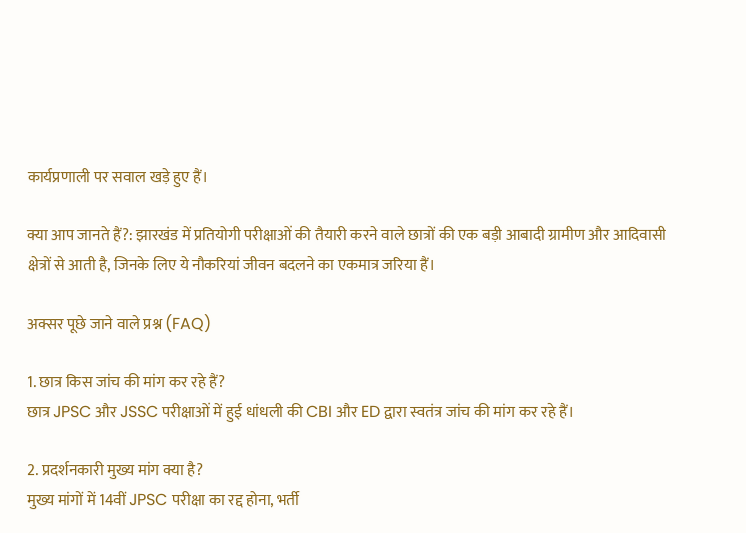कार्यप्रणाली पर सवाल खड़े हुए हैं।

क्या आप जानते हैं?: झारखंड में प्रतियोगी परीक्षाओं की तैयारी करने वाले छात्रों की एक बड़ी आबादी ग्रामीण और आदिवासी क्षेत्रों से आती है, जिनके लिए ये नौकरियां जीवन बदलने का एकमात्र जरिया हैं।

अक्सर पूछे जाने वाले प्रश्न (FAQ)

1. छात्र किस जांच की मांग कर रहे हैं?
छात्र JPSC और JSSC परीक्षाओं में हुई धांधली की CBI और ED द्वारा स्वतंत्र जांच की मांग कर रहे हैं।

2. प्रदर्शनकारी मुख्य मांग क्या है?
मुख्य मांगों में 14वीं JPSC परीक्षा का रद्द होना, भर्ती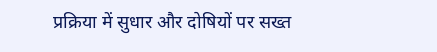प्रक्रिया में सुधार और दोषियों पर सख्त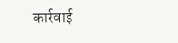कार्रवाई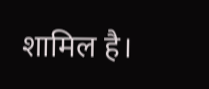शामिल है।